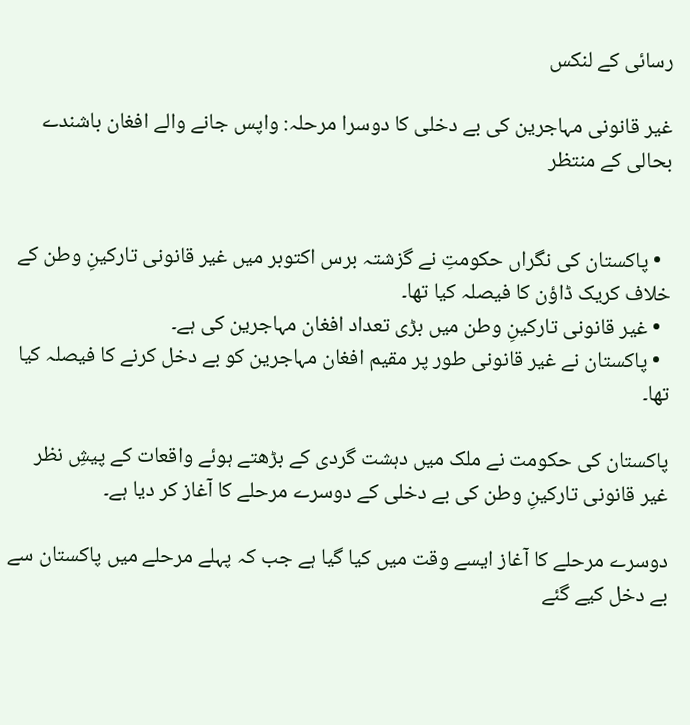رسائی کے لنکس

غیر قانونی مہاجرین کی بے دخلی کا دوسرا مرحلہ: واپس جانے والے افغان باشندے بحالی کے منتظر


  • پاکستان کی نگراں حکومتِ نے گزشتہ برس اکتوبر میں غیر قانونی تارکینِ وطن کے خلاف کریک ڈاؤن کا فیصلہ کیا تھا۔
  • غیر قانونی تارکینِ وطن میں بڑی تعداد افغان مہاجرین کی ہے۔
  • پاکستان نے غیر قانونی طور پر مقیم افغان مہاجرین کو بے دخل کرنے کا فیصلہ کیا تھا۔

پاکستان کی حکومت نے ملک میں دہشت گردی کے بڑھتے ہوئے واقعات کے پیشِ نظر غیر قانونی تارکینِ وطن کی بے دخلی کے دوسرے مرحلے کا آغاز کر دیا ہے۔

دوسرے مرحلے کا آغاز ایسے وقت میں کیا گیا ہے جب کہ پہلے مرحلے میں پاکستان سے بے دخل کیے گئے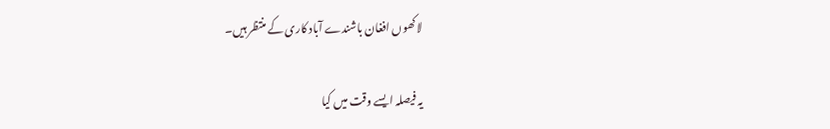لاکھوں افغان باشندے آباد کاری کے منتظر ہیں۔

یہ فیصلہ ایسے وقت میں کیا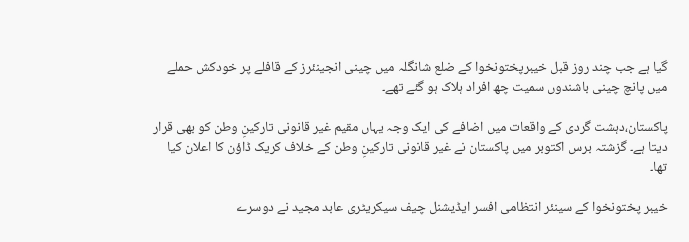گیا ہے جب چند روز قبل خیبرپختونخوا کے ضلع شانگلہ میں چینی انجینئرز کے قافلے پر خودکش حملے میں پانچ چینی باشندوں سمیت چھ افراد ہلاک ہو گئے تھے۔

پاکستان،دہشت گردی کے واقعات میں اضافے کی ایک وجہ یہاں مقیم غیر قانونی تارکینِ وطن کو بھی قرار دیتا ہے۔ گزشتہ برس اکتوبر میں پاکستان نے غیر قانونی تارکینِ وطن کے خلاف کریک ڈاؤن کا اعلان کیا تھا۔

خیبر پختونخوا کے سینئر انتظامی افسر ایڈیشنل چیف سیکریٹری عابد مجید نے دوسرے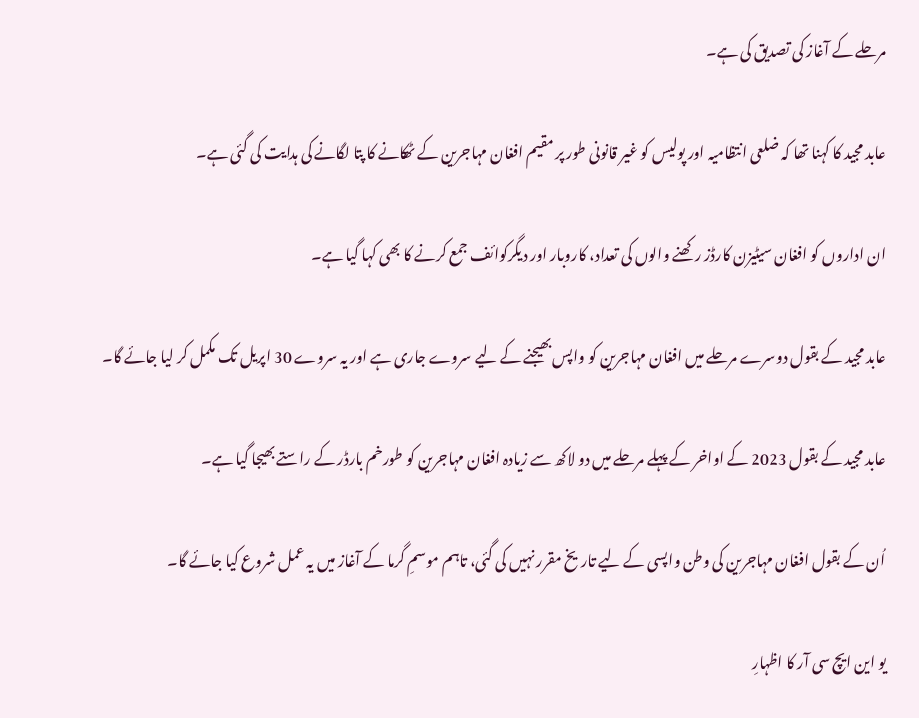مرحلے کے آغاز کی تصدیق کی ہے۔

عابد مجید کا کہنا تھا کہ ضلعی انتظامیہ اور پولیس کو غیر قانونی طور پر مقیم افغان مہاجرین کے ٹھکانے کا پتا لگانے کی ہدایت کی گئی ہے۔

ان اداروں کو افغان سیٹیزن کارڈز رکھنے والوں کی تعداد، کاروبار اور دیگرکوائف جمع کرنے کا بھی کہا گیا ہے۔

عابد مجید کے بقول دوسرے مرحلے میں افغان مہاجرین کو واپس بھیجنے کے لیے سروے جاری ہے اور یہ سروے 30 اپریل تک مکمل کر لیا جائے گا۔

عابد مجید کے بقول 2023 کے اواخر کے پہلے مرحلے میں دو لاکھ سے زیادہ افغان مہاجرین کو طورخم بارڈر کے راستے بھیجا گیا ہے۔

اُن کے بقول افغان مہاجرین کی وطن واپسی کے لیے تاریخ مقرر نہیں کی گئی، تاہم موسمِ گرما کے آغاز میں یہ عمل شروع کیا جائے گا۔

یو این ایچ سی آر کا اظہارِ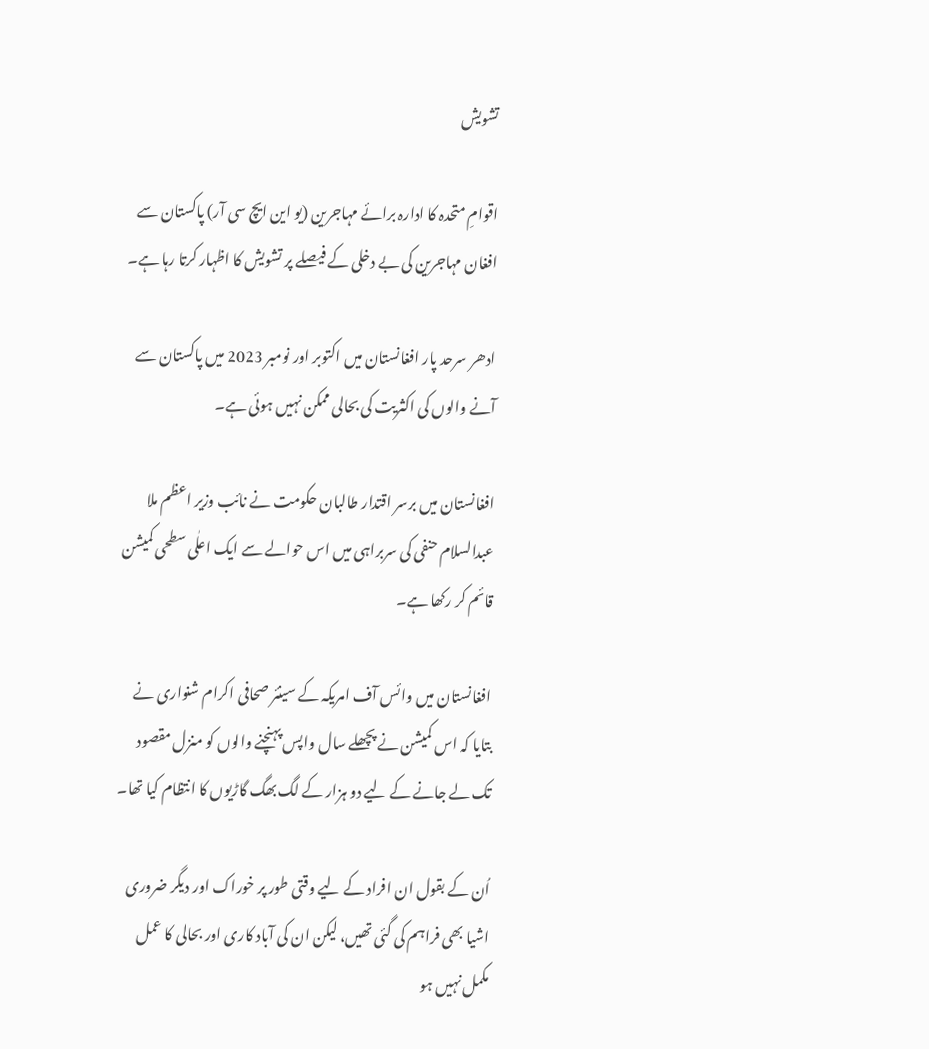تشویش

اقوامِ متحدہ کا ادارہ برائے مہاجرین (یو این ایچ سی آر) پاکستان سے افغان مہاجرین کی بے دخلی کے فیصلے پر تشویش کا اظہار کرتا رہا ہے۔

ادھر سرحد پار افغانستان میں اکتوبر اور نومبر 2023 میں پاکستان سے آنے والوں کی اکثریت کی بحالی ممکن نہیں ہوئی ہے۔

افغانستان میں برسر اقتدار طالبان حکومت نے نائب وزیر اعظم ملا عبدالسلام حنفی کی سربراہی میں اس حوالے سے ایک اعلٰی سطحی کمیشن قائم کر رکھا ہے۔

افغانستان میں وائس آف امریکہ کے سینئر صحافی اکرام شنواری نے بتایا کہ اس کمیشن نے پچھلے سال واپس پہنچنے والوں کو منزل مقصود تک لے جانے کے لیے دو ہزار کے لگ بھگ گاڑیوں کا انتظام کیا تھا۔

اُن کے بقول ان افراد کے لیے وقتی طور پر خوراک اور دیگر ضروری اشیا بھی فراہم کی گئی تھیں، لیکن ان کی آباد کاری اور بحالی کا عمل مکمل نہیں ہو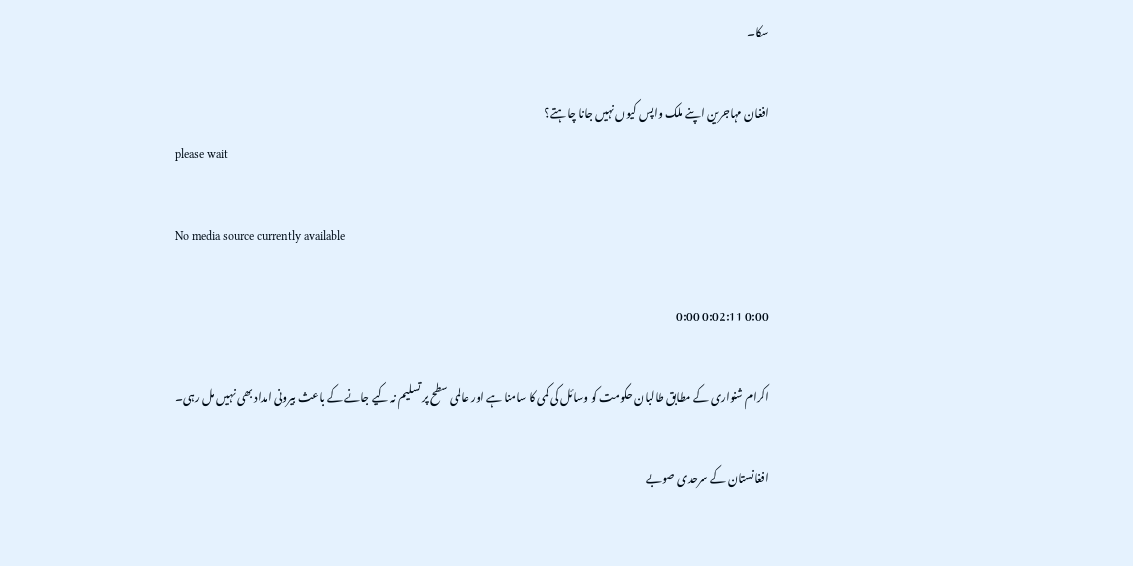سکا۔

افغان مہاجرین اپنے ملک واپس کیوں نہیں جانا چاہتے؟
please wait

No media source currently available

0:00 0:02:11 0:00

اکرام شنواری کے مطابق طالبان حکومت کو وسائل کی کمی کا سامنا ہے اور عالمی سطح پر تسلیم نہ کیے جانے کے باعث بیرونی امداد بھی نہیں مل رہی۔

افغانستان کے سرحدی صوبے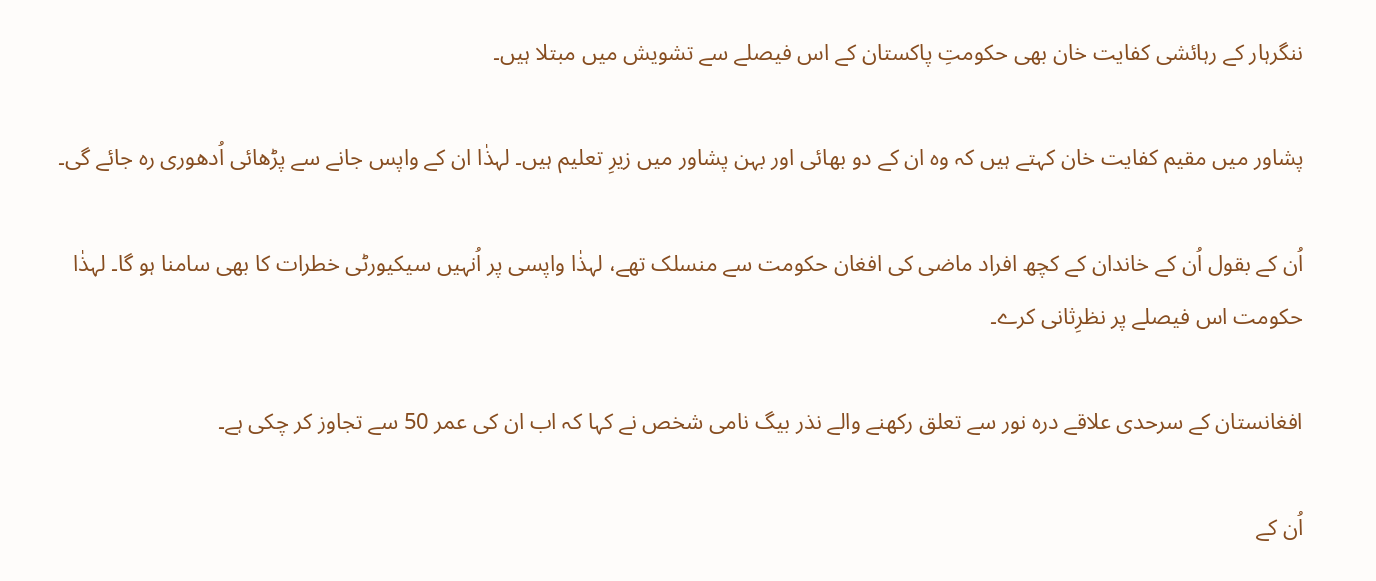ننگرہار کے رہائشی کفایت خان بھی حکومتِ پاکستان کے اس فیصلے سے تشویش میں مبتلا ہیں۔

پشاور میں مقیم کفایت خان کہتے ہیں کہ وہ ان کے دو بھائی اور بہن پشاور میں زیرِ تعلیم ہیں۔ لہذٰا ان کے واپس جانے سے پڑھائی اُدھوری رہ جائے گی۔

اُن کے بقول اُن کے خاندان کے کچھ افراد ماضی کی افغان حکومت سے منسلک تھے، لہذٰا واپسی پر اُنہیں سیکیورٹی خطرات کا بھی سامنا ہو گا۔ لہذٰا حکومت اس فیصلے پر نظرِثانی کرے۔

افغانستان کے سرحدی علاقے درہ نور سے تعلق رکھنے والے نذر بیگ نامی شخص نے کہا کہ اب ان کی عمر 50 سے تجاوز کر چکی ہے۔

اُن کے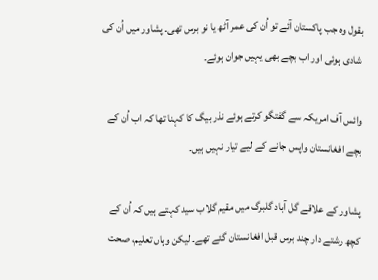بقول وہ جب پاکستان آئے تو اُن کی عمر آٹھ یا نو برس تھی۔ پشاور میں اُن کی شادی ہوئی اور اب بچے بھی یہیں جوان ہوئے۔

وائس آف امریکہ سے گفتگو کرتے ہوئے نذر بیگ کا کہنا تھا کہ اب اُن کے بچے افغانستان واپس جانے کے لیے تیار نہیں ہیں۔

پشاور کے علاقے گل آباد گلبرگ میں مقیم گلاب سید کہتے ہیں کہ اُن کے کچھ رشتے دار چند برس قبل افغانستان گئے تھے۔ لیکن وہاں تعلیم، صحت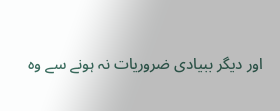اور دیگر ببیادی ضروریات نہ ہونے سے وہ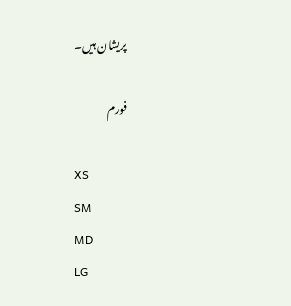پریشان ہیں۔

فورم

XS
SM
MD
LG